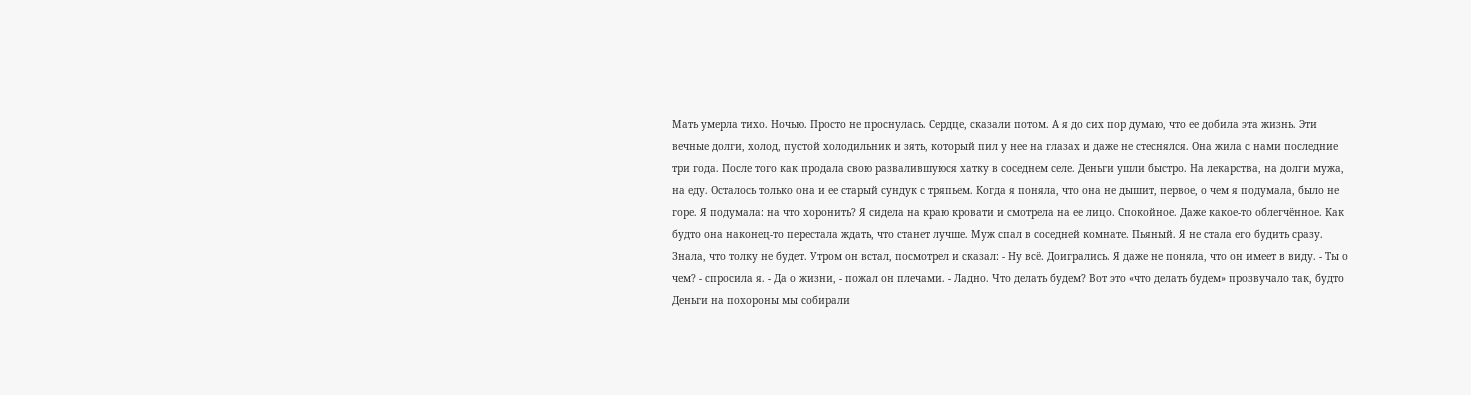Мать умерла тихо. Ночью. Просто не проснулась. Сердце, сказали потом. А я до сих пор думаю, что ее добила эта жизнь. Эти вечные долги, холод, пустой холодильник и зять, который пил у нее на глазах и даже не стеснялся. Она жила с нами последние три года. После того как продала свою развалившуюся хатку в соседнем селе. Деньги ушли быстро. На лекарства, на долги мужа, на еду. Осталось только она и ее старый сундук с тряпьем. Когда я поняла, что она не дышит, первое, о чем я подумала, было не горе. Я подумала: на что хоронить? Я сидела на краю кровати и смотрела на ее лицо. Спокойное. Даже какое-то облегчённое. Как будто она наконец-то перестала ждать, что станет лучше. Муж спал в соседней комнате. Пьяный. Я не стала его будить сразу. Знала, что толку не будет. Утром он встал, посмотрел и сказал: - Ну всё. Доигрались. Я даже не поняла, что он имеет в виду. - Ты о чем? - спросила я. - Да о жизни, - пожал он плечами. - Ладно. Что делать будем? Вот это «что делать будем» прозвучало так, будто
Деньги на похороны мы собирали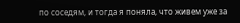по соседям, и тогда я поняла, что живем уже за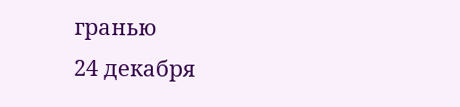гранью
24 декабря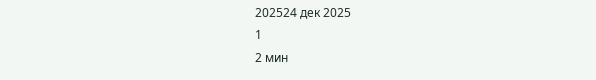202524 дек 2025
1
2 мин